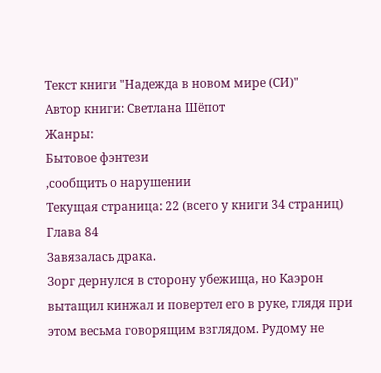Текст книги "Надежда в новом мире (СИ)"
Автор книги: Светлана Шёпот
Жанры:
Бытовое фэнтези
,сообщить о нарушении
Текущая страница: 22 (всего у книги 34 страниц)
Глава 84
Завязалась драка.
Зорг дернулся в сторону убежища, но Каэрон вытащил кинжал и повертел его в руке, глядя при этом весьма говорящим взглядом. Рудому не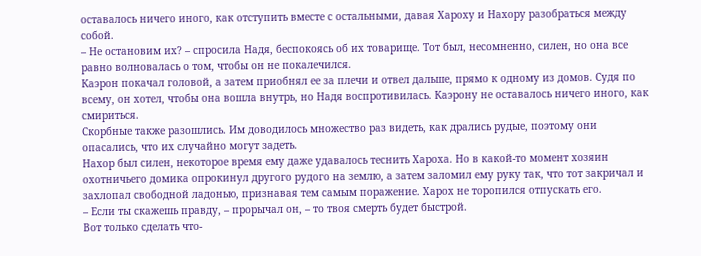оставалось ничего иного, как отступить вместе с остальными, давая Хароху и Нахору разобраться между собой.
– Не остановим их? – спросила Надя, беспокоясь об их товарище. Тот был, несомненно, силен, но она все равно волновалась о том, чтобы он не покалечился.
Каэрон покачал головой, а затем приобнял ее за плечи и отвел дальше, прямо к одному из домов. Судя по всему, он хотел, чтобы она вошла внутрь, но Надя воспротивилась. Каэрону не оставалось ничего иного, как смириться.
Скорбные также разошлись. Им доводилось множество раз видеть, как дрались рудые, поэтому они опасались, что их случайно могут задеть.
Нахор был силен, некоторое время ему даже удавалось теснить Хароха. Но в какой-то момент хозяин охотничьего домика опрокинул другого рудого на землю, а затем заломил ему руку так, что тот закричал и захлопал свободной ладонью, признавая тем самым поражение. Харох не торопился отпускать его.
– Если ты скажешь правду, – прорычал он, – то твоя смерть будет быстрой.
Вот только сделать что-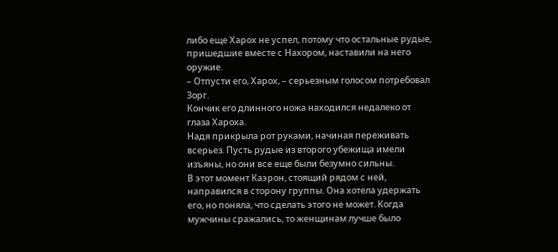либо еще Харох не успел, потому что остальные рудые, пришедшие вместе с Нахором, наставили на него оружие.
– Отпусти его, Харох, – серьезным голосом потребовал Зорг.
Кончик его длинного ножа находился недалеко от глаза Хароха.
Надя прикрыла рот руками, начиная переживать всерьез. Пусть рудые из второго убежища имели изъяны, но они все еще были безумно сильны.
В этот момент Каэрон, стоящий рядом с ней, направился в сторону группы. Она хотела удержать его, но поняла, что сделать этого не может. Когда мужчины сражались, то женщинам лучше было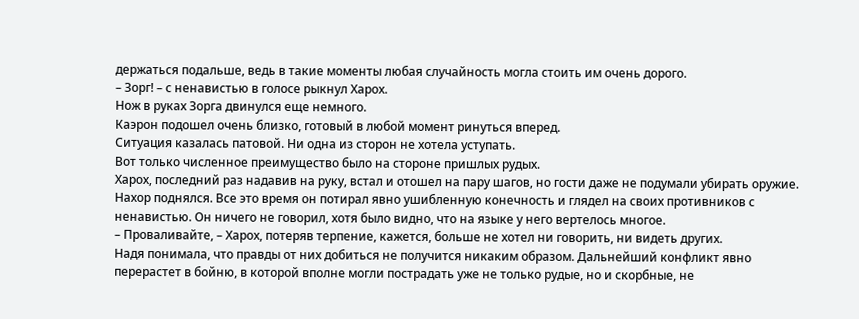держаться подальше, ведь в такие моменты любая случайность могла стоить им очень дорого.
– Зорг! – с ненавистью в голосе рыкнул Харох.
Нож в руках Зорга двинулся еще немного.
Каэрон подошел очень близко, готовый в любой момент ринуться вперед.
Ситуация казалась патовой. Ни одна из сторон не хотела уступать.
Вот только численное преимущество было на стороне пришлых рудых.
Харох, последний раз надавив на руку, встал и отошел на пару шагов, но гости даже не подумали убирать оружие.
Нахор поднялся. Все это время он потирал явно ушибленную конечность и глядел на своих противников с ненавистью. Он ничего не говорил, хотя было видно, что на языке у него вертелось многое.
– Проваливайте, – Харох, потеряв терпение, кажется, больше не хотел ни говорить, ни видеть других.
Надя понимала, что правды от них добиться не получится никаким образом. Дальнейший конфликт явно перерастет в бойню, в которой вполне могли пострадать уже не только рудые, но и скорбные, не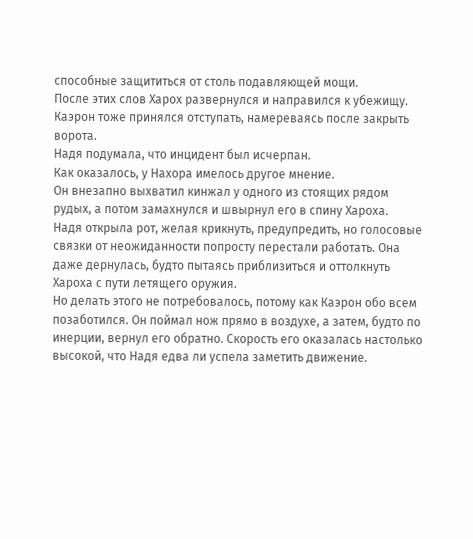способные защититься от столь подавляющей мощи.
После этих слов Харох развернулся и направился к убежищу. Каэрон тоже принялся отступать, намереваясь после закрыть ворота.
Надя подумала, что инцидент был исчерпан.
Как оказалось, у Нахора имелось другое мнение.
Он внезапно выхватил кинжал у одного из стоящих рядом рудых, а потом замахнулся и швырнул его в спину Хароха.
Надя открыла рот, желая крикнуть, предупредить, но голосовые связки от неожиданности попросту перестали работать. Она даже дернулась, будто пытаясь приблизиться и оттолкнуть Хароха с пути летящего оружия.
Но делать этого не потребовалось, потому как Каэрон обо всем позаботился. Он поймал нож прямо в воздухе, а затем, будто по инерции, вернул его обратно. Скорость его оказалась настолько высокой, что Надя едва ли успела заметить движение.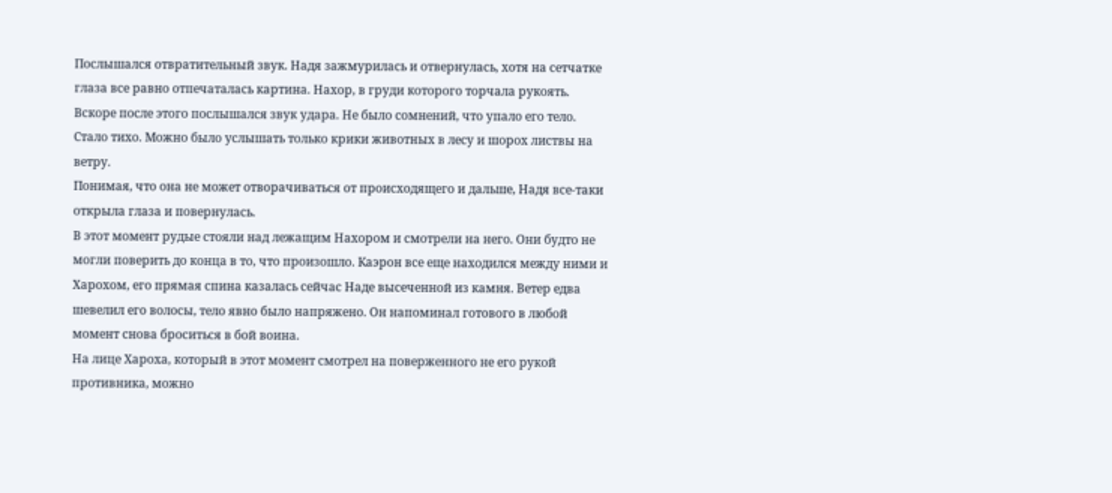Послышался отвратительный звук. Надя зажмурилась и отвернулась, хотя на сетчатке глаза все равно отпечаталась картина. Нахор, в груди которого торчала рукоять. Вскоре после этого послышался звук удара. Не было сомнений, что упало его тело.
Стало тихо. Можно было услышать только крики животных в лесу и шорох листвы на ветру.
Понимая, что она не может отворачиваться от происходящего и дальше, Надя все-таки открыла глаза и повернулась.
В этот момент рудые стояли над лежащим Нахором и смотрели на него. Они будто не могли поверить до конца в то, что произошло. Каэрон все еще находился между ними и Харохом, его прямая спина казалась сейчас Наде высеченной из камня. Ветер едва шевелил его волосы, тело явно было напряжено. Он напоминал готового в любой момент снова броситься в бой воина.
На лице Хароха, который в этот момент смотрел на поверженного не его рукой противника, можно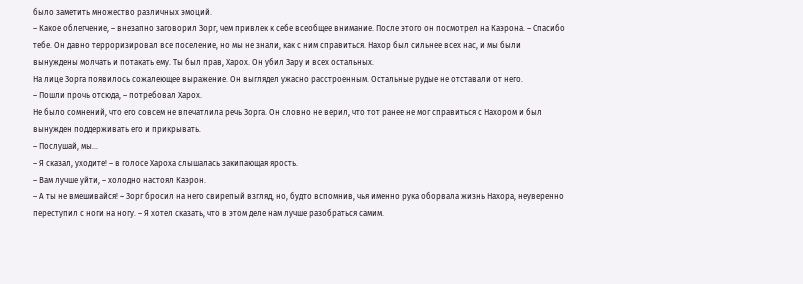было заметить множество различных эмоций.
– Какое облегчение, – внезапно заговорил Зорг, чем привлек к себе всеобщее внимание. После этого он посмотрел на Каэрона. – Спасибо тебе. Он давно терроризировал все поселение, но мы не знали, как с ним справиться. Нахор был сильнее всех нас, и мы были вынуждены молчать и потакать ему. Ты был прав, Харох. Он убил Зару и всех остальных.
На лице Зорга появилось сожалеющее выражение. Он выглядел ужасно расстроенным. Остальные рудые не отставали от него.
– Пошли прочь отсюда, – потребовал Харох.
Не было сомнений, что его совсем не впечатлила речь Зорга. Он словно не верил, что тот ранее не мог справиться с Нахором и был вынужден поддерживать его и прикрывать.
– Послушай, мы...
– Я сказал, уходите! – в голосе Хароха слышалась закипающая ярость.
– Вам лучше уйти, – холодно настоял Каэрон.
– А ты не вмешивайся! – Зорг бросил на него свирепый взгляд, но, будто вспомнив, чья именно рука оборвала жизнь Нахора, неуверенно переступил с ноги на ногу. – Я хотел сказать, что в этом деле нам лучше разобраться самим.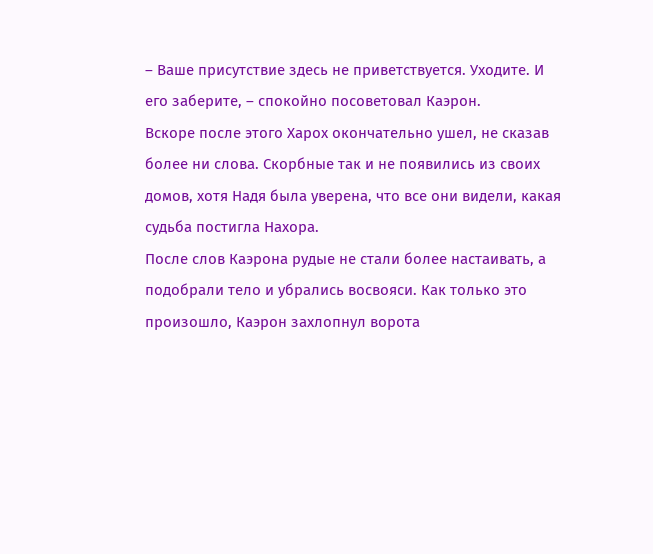– Ваше присутствие здесь не приветствуется. Уходите. И его заберите, – спокойно посоветовал Каэрон.
Вскоре после этого Харох окончательно ушел, не сказав более ни слова. Скорбные так и не появились из своих домов, хотя Надя была уверена, что все они видели, какая судьба постигла Нахора.
После слов Каэрона рудые не стали более настаивать, а подобрали тело и убрались восвояси. Как только это произошло, Каэрон захлопнул ворота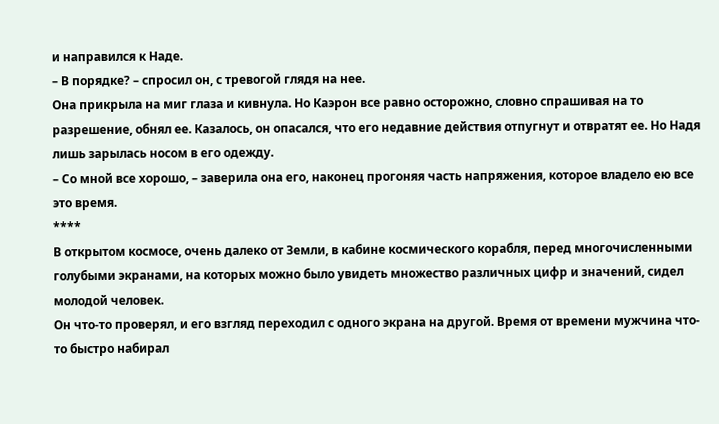и направился к Наде.
– В порядке? – спросил он, с тревогой глядя на нее.
Она прикрыла на миг глаза и кивнула. Но Каэрон все равно осторожно, словно спрашивая на то разрешение, обнял ее. Казалось, он опасался, что его недавние действия отпугнут и отвратят ее. Но Надя лишь зарылась носом в его одежду.
– Со мной все хорошо, – заверила она его, наконец прогоняя часть напряжения, которое владело ею все это время.
****
В открытом космосе, очень далеко от Земли, в кабине космического корабля, перед многочисленными голубыми экранами, на которых можно было увидеть множество различных цифр и значений, сидел молодой человек.
Он что-то проверял, и его взгляд переходил с одного экрана на другой. Время от времени мужчина что-то быстро набирал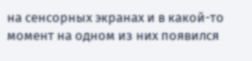на сенсорных экранах и в какой-то момент на одном из них появился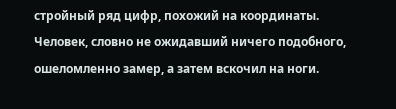стройный ряд цифр, похожий на координаты.
Человек, словно не ожидавший ничего подобного, ошеломленно замер, а затем вскочил на ноги.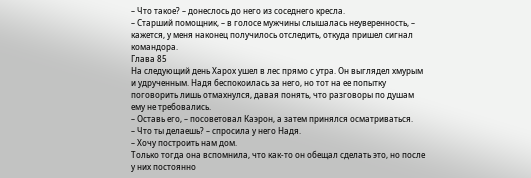– Что такое? – донеслось до него из соседнего кресла.
– Старший помощник, – в голосе мужчины слышалась неуверенность, – кажется, у меня наконец получилось отследить, откуда пришел сигнал командора.
Глава 85
На следующий день Харох ушел в лес прямо с утра. Он выглядел хмурым и удрученным. Надя беспокоилась за него, но тот на ее попытку поговорить лишь отмахнулся, давая понять, что разговоры по душам ему не требовались.
– Оставь его, – посоветовал Каэрон, а затем принялся осматриваться.
– Что ты делаешь? – спросила у него Надя.
– Хочу построить нам дом.
Только тогда она вспомнила, что как-то он обещал сделать это, но после у них постоянно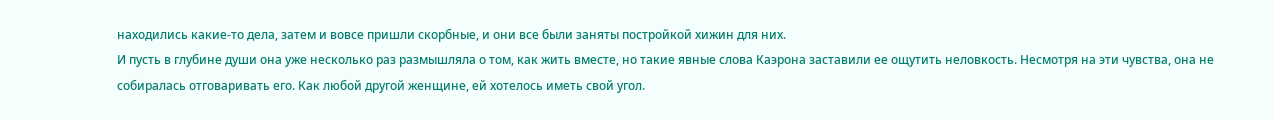находились какие-то дела, затем и вовсе пришли скорбные, и они все были заняты постройкой хижин для них.
И пусть в глубине души она уже несколько раз размышляла о том, как жить вместе, но такие явные слова Каэрона заставили ее ощутить неловкость. Несмотря на эти чувства, она не собиралась отговаривать его. Как любой другой женщине, ей хотелось иметь свой угол.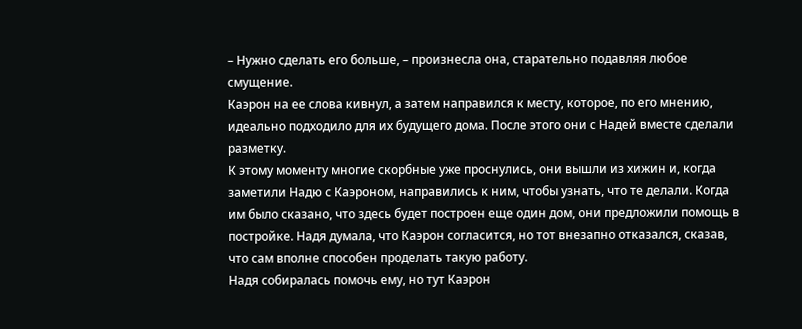– Нужно сделать его больше, – произнесла она, старательно подавляя любое смущение.
Каэрон на ее слова кивнул, а затем направился к месту, которое, по его мнению, идеально подходило для их будущего дома. После этого они с Надей вместе сделали разметку.
К этому моменту многие скорбные уже проснулись, они вышли из хижин и, когда заметили Надю с Каэроном, направились к ним, чтобы узнать, что те делали. Когда им было сказано, что здесь будет построен еще один дом, они предложили помощь в постройке. Надя думала, что Каэрон согласится, но тот внезапно отказался, сказав, что сам вполне способен проделать такую работу.
Надя собиралась помочь ему, но тут Каэрон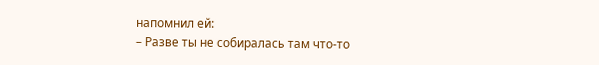напомнил ей:
– Разве ты не собиралась там что-то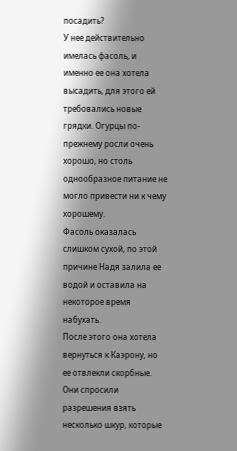посадить?
У нее действительно имелась фасоль, и именно ее она хотела высадить, для этого ей требовались новые грядки. Огурцы по-прежнему росли очень хорошо, но столь однообразное питание не могло привести ни к чему хорошему.
Фасоль оказалась слишком сухой, по этой причине Надя залила ее водой и оставила на некоторое время набухать.
После этого она хотела вернуться к Каэрону, но ее отвлекли скорбные. Они спросили разрешения взять несколько шкур, которые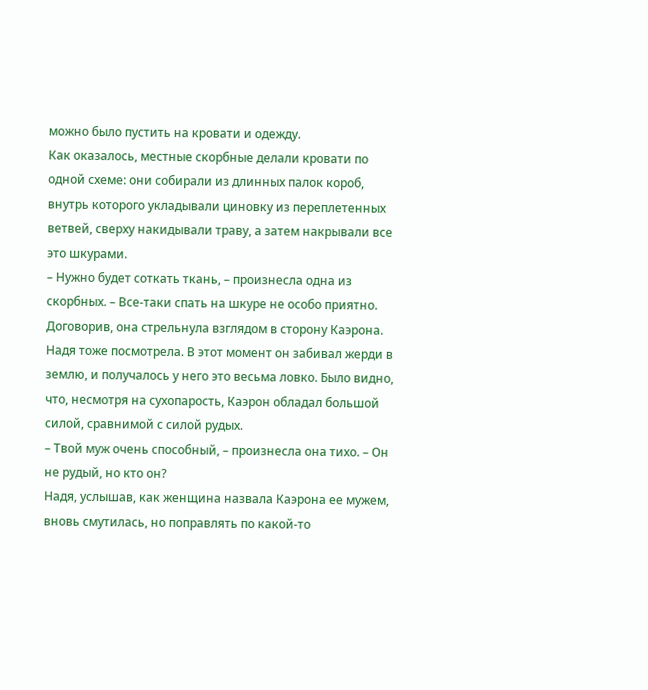можно было пустить на кровати и одежду.
Как оказалось, местные скорбные делали кровати по одной схеме: они собирали из длинных палок короб, внутрь которого укладывали циновку из переплетенных ветвей, сверху накидывали траву, а затем накрывали все это шкурами.
– Нужно будет соткать ткань, – произнесла одна из скорбных. – Все-таки спать на шкуре не особо приятно.
Договорив, она стрельнула взглядом в сторону Каэрона. Надя тоже посмотрела. В этот момент он забивал жерди в землю, и получалось у него это весьма ловко. Было видно, что, несмотря на сухопарость, Каэрон обладал большой силой, сравнимой с силой рудых.
– Твой муж очень способный, – произнесла она тихо. – Он не рудый, но кто он?
Надя, услышав, как женщина назвала Каэрона ее мужем, вновь смутилась, но поправлять по какой-то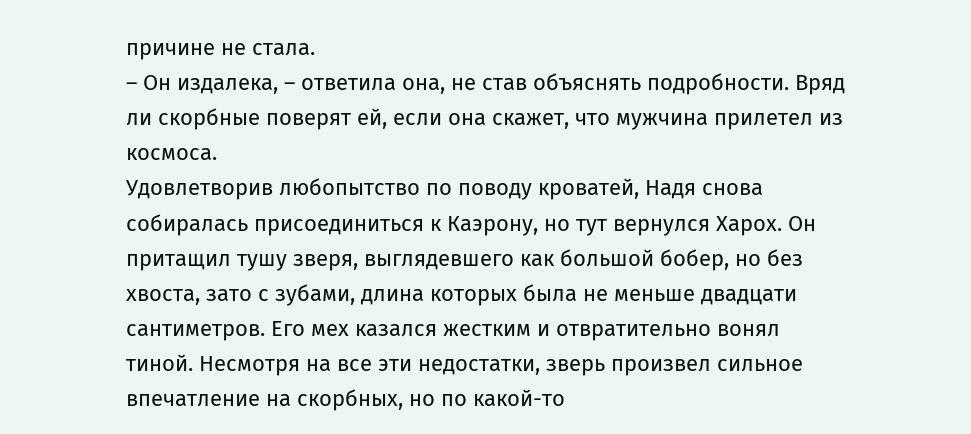причине не стала.
– Он издалека, – ответила она, не став объяснять подробности. Вряд ли скорбные поверят ей, если она скажет, что мужчина прилетел из космоса.
Удовлетворив любопытство по поводу кроватей, Надя снова собиралась присоединиться к Каэрону, но тут вернулся Харох. Он притащил тушу зверя, выглядевшего как большой бобер, но без хвоста, зато с зубами, длина которых была не меньше двадцати сантиметров. Его мех казался жестким и отвратительно вонял тиной. Несмотря на все эти недостатки, зверь произвел сильное впечатление на скорбных, но по какой-то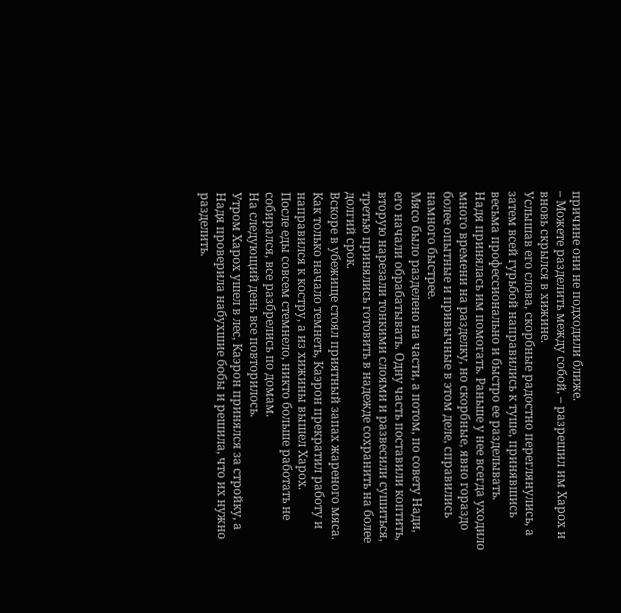причине они не подходили ближе.
– Можете разделить между собой, – разрешил им Харох и вновь скрылся в хижине.
Услышав его слова, скорбные радостно переглянулись, а затем всей гурьбой направились к туше, принявшись весьма профессионально и быстро ее разделывать.
Надя принялась им помогать. Раньше у нее всегда уходило много времени на разделку, но скорбные, явно гораздо более опытные и привычные в этом деле, справились намного быстрее.
Мясо было разделено на части, а потом, по совету Нади, его начали обрабатывать. Одну часть поставили коптить, вторую нарезали тонкими слоями и развесили сушиться, третью принялись готовить в надежде сохранить на более долгий срок.
Вскоре в убежище стоял приятный запах жареного мяса.
Как только начало темнеть, Каэрон прекратил работу и направился к костру, а из хижины вышел Харох.
После еды совсем стемнело, никто больше работать не собирался, все разбрелись по домам.
На следующий день все повторилось.
Утром Харох ушел в лес, Каэрон принялся за стройку, а Надя проверила набухшие бобы и решила, что их нужно разделить.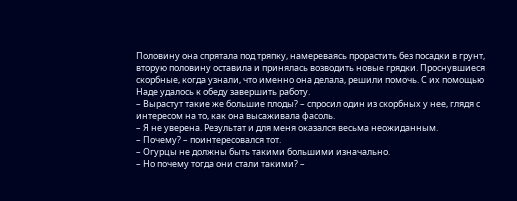Половину она спрятала под тряпку, намереваясь прорастить без посадки в грунт, вторую половину оставила и принялась возводить новые грядки. Проснувшиеся скорбные, когда узнали, что именно она делала, решили помочь. С их помощью Наде удалось к обеду завершить работу.
– Вырастут такие же большие плоды? – спросил один из скорбных у нее, глядя с интересом на то, как она высаживала фасоль.
– Я не уверена. Результат и для меня оказался весьма неожиданным.
– Почему? – поинтересовался тот.
– Огурцы не должны быть такими большими изначально.
– Но почему тогда они стали такими? –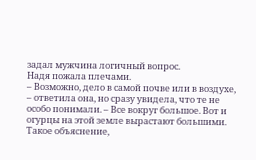задал мужчина логичный вопрос.
Надя пожала плечами.
– Возможно, дело в самой почве или в воздухе, – ответила она, но сразу увидела, что те не особо понимали. – Все вокруг большое. Вот и огурцы на этой земле вырастают большими.
Такое объяснение,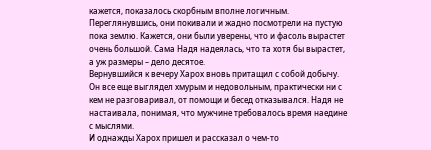кажется, показалось скорбным вполне логичным. Переглянувшись, они покивали и жадно посмотрели на пустую пока землю. Кажется, они были уверены, что и фасоль вырастет очень большой. Сама Надя надеялась, что та хотя бы вырастет, а уж размеры – дело десятое.
Вернувшийся к вечеру Харох вновь притащил с собой добычу. Он все еще выглядел хмурым и недовольным, практически ни с кем не разговаривал, от помощи и бесед отказывался. Надя не настаивала, понимая, что мужчине требовалось время наедине с мыслями.
И однажды Харох пришел и рассказал о чем-то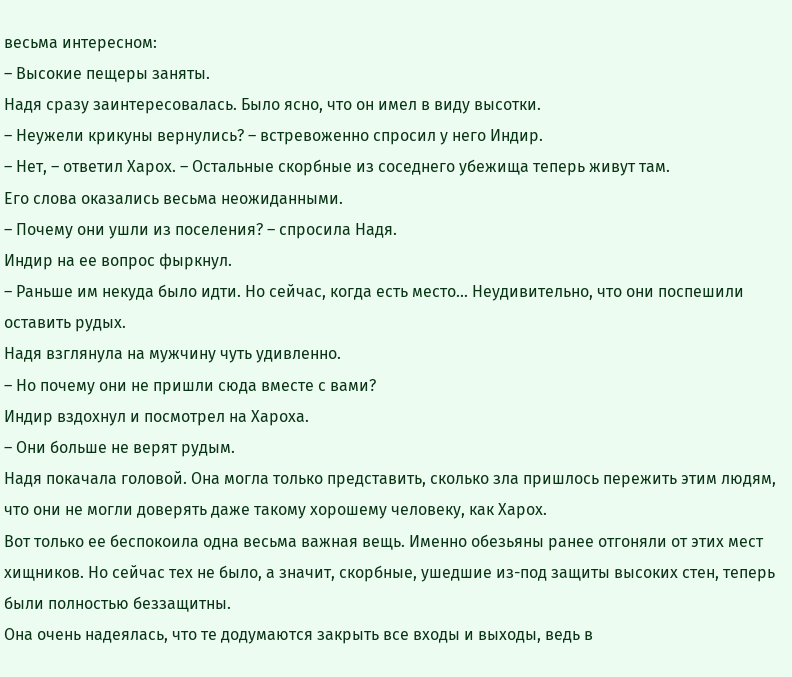весьма интересном:
– Высокие пещеры заняты.
Надя сразу заинтересовалась. Было ясно, что он имел в виду высотки.
– Неужели крикуны вернулись? – встревоженно спросил у него Индир.
– Нет, – ответил Харох. – Остальные скорбные из соседнего убежища теперь живут там.
Его слова оказались весьма неожиданными.
– Почему они ушли из поселения? – спросила Надя.
Индир на ее вопрос фыркнул.
– Раньше им некуда было идти. Но сейчас, когда есть место... Неудивительно, что они поспешили оставить рудых.
Надя взглянула на мужчину чуть удивленно.
– Но почему они не пришли сюда вместе с вами?
Индир вздохнул и посмотрел на Хароха.
– Они больше не верят рудым.
Надя покачала головой. Она могла только представить, сколько зла пришлось пережить этим людям, что они не могли доверять даже такому хорошему человеку, как Харох.
Вот только ее беспокоила одна весьма важная вещь. Именно обезьяны ранее отгоняли от этих мест хищников. Но сейчас тех не было, а значит, скорбные, ушедшие из-под защиты высоких стен, теперь были полностью беззащитны.
Она очень надеялась, что те додумаются закрыть все входы и выходы, ведь в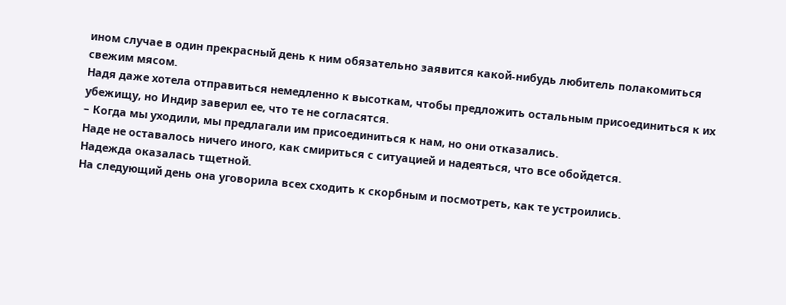ином случае в один прекрасный день к ним обязательно заявится какой-нибудь любитель полакомиться свежим мясом.
Надя даже хотела отправиться немедленно к высоткам, чтобы предложить остальным присоединиться к их убежищу, но Индир заверил ее, что те не согласятся.
– Когда мы уходили, мы предлагали им присоединиться к нам, но они отказались.
Наде не оставалось ничего иного, как смириться с ситуацией и надеяться, что все обойдется.
Надежда оказалась тщетной.
На следующий день она уговорила всех сходить к скорбным и посмотреть, как те устроились.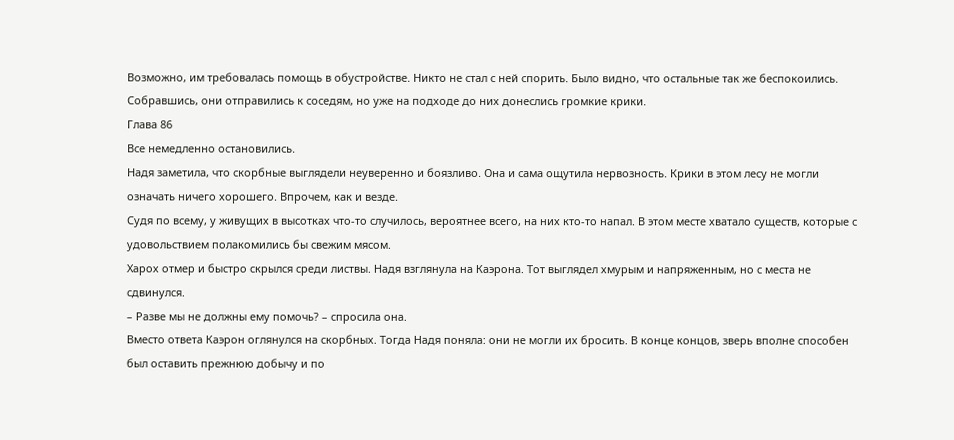Возможно, им требовалась помощь в обустройстве. Никто не стал с ней спорить. Было видно, что остальные так же беспокоились.
Собравшись, они отправились к соседям, но уже на подходе до них донеслись громкие крики.
Глава 86
Все немедленно остановились.
Надя заметила, что скорбные выглядели неуверенно и боязливо. Она и сама ощутила нервозность. Крики в этом лесу не могли означать ничего хорошего. Впрочем, как и везде.
Судя по всему, у живущих в высотках что-то случилось, вероятнее всего, на них кто-то напал. В этом месте хватало существ, которые с удовольствием полакомились бы свежим мясом.
Харох отмер и быстро скрылся среди листвы. Надя взглянула на Каэрона. Тот выглядел хмурым и напряженным, но с места не сдвинулся.
– Разве мы не должны ему помочь? – спросила она.
Вместо ответа Каэрон оглянулся на скорбных. Тогда Надя поняла: они не могли их бросить. В конце концов, зверь вполне способен был оставить прежнюю добычу и по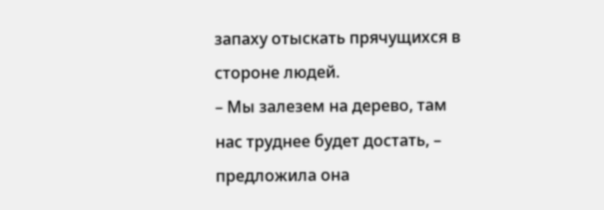запаху отыскать прячущихся в стороне людей.
– Мы залезем на дерево, там нас труднее будет достать, – предложила она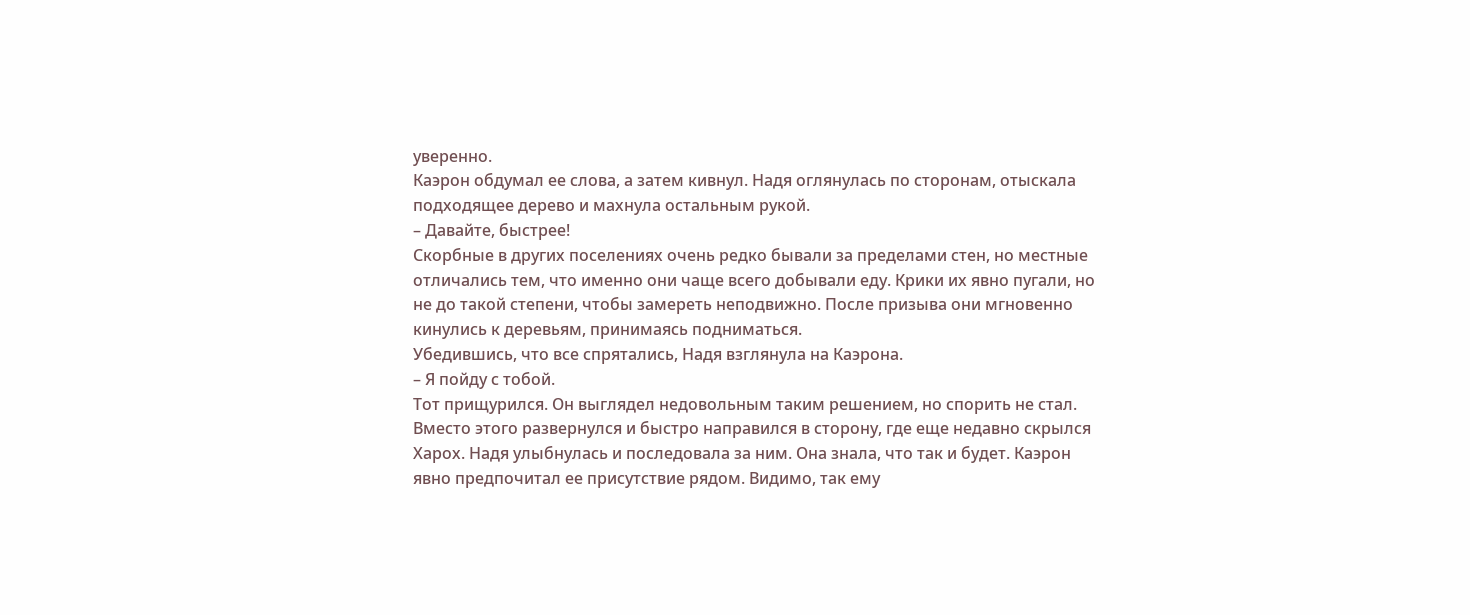уверенно.
Каэрон обдумал ее слова, а затем кивнул. Надя оглянулась по сторонам, отыскала подходящее дерево и махнула остальным рукой.
– Давайте, быстрее!
Скорбные в других поселениях очень редко бывали за пределами стен, но местные отличались тем, что именно они чаще всего добывали еду. Крики их явно пугали, но не до такой степени, чтобы замереть неподвижно. После призыва они мгновенно кинулись к деревьям, принимаясь подниматься.
Убедившись, что все спрятались, Надя взглянула на Каэрона.
– Я пойду с тобой.
Тот прищурился. Он выглядел недовольным таким решением, но спорить не стал. Вместо этого развернулся и быстро направился в сторону, где еще недавно скрылся Харох. Надя улыбнулась и последовала за ним. Она знала, что так и будет. Каэрон явно предпочитал ее присутствие рядом. Видимо, так ему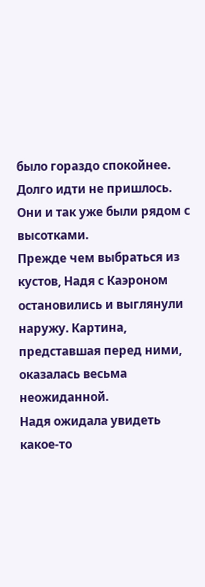было гораздо спокойнее.
Долго идти не пришлось. Они и так уже были рядом с высотками.
Прежде чем выбраться из кустов, Надя с Каэроном остановились и выглянули наружу. Картина, представшая перед ними, оказалась весьма неожиданной.
Надя ожидала увидеть какое-то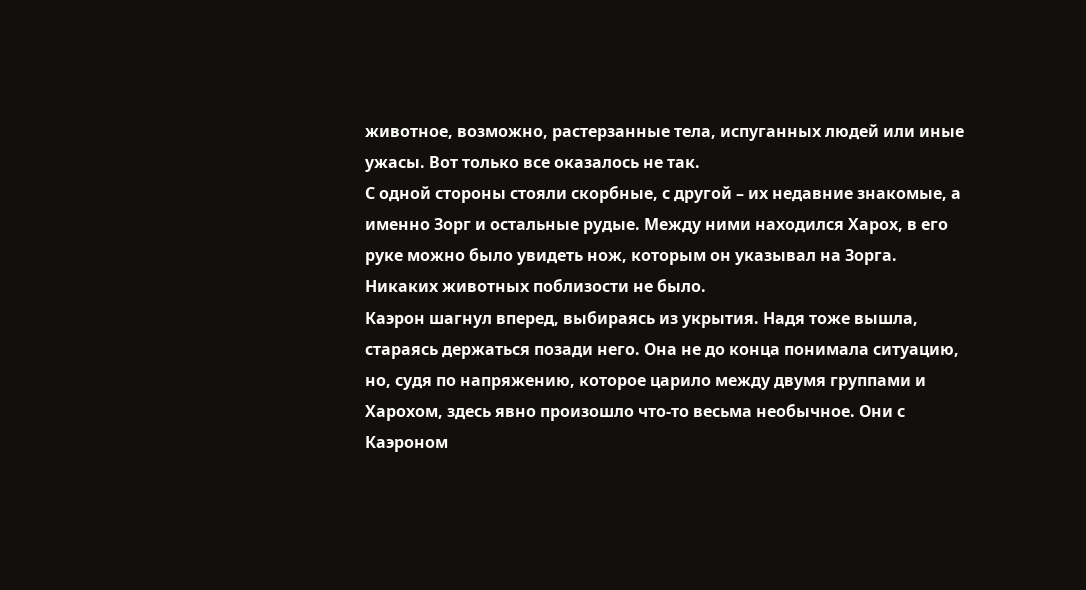животное, возможно, растерзанные тела, испуганных людей или иные ужасы. Вот только все оказалось не так.
С одной стороны стояли скорбные, с другой – их недавние знакомые, а именно Зорг и остальные рудые. Между ними находился Харох, в его руке можно было увидеть нож, которым он указывал на Зорга. Никаких животных поблизости не было.
Каэрон шагнул вперед, выбираясь из укрытия. Надя тоже вышла, стараясь держаться позади него. Она не до конца понимала ситуацию, но, судя по напряжению, которое царило между двумя группами и Харохом, здесь явно произошло что-то весьма необычное. Они с Каэроном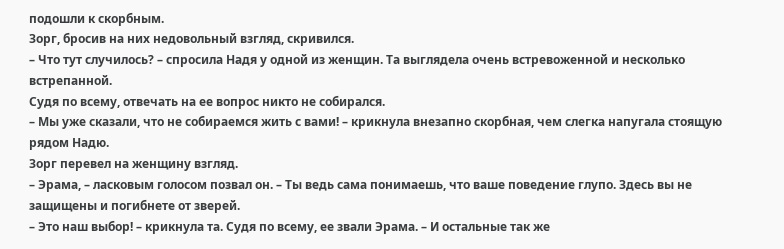подошли к скорбным.
Зорг, бросив на них недовольный взгляд, скривился.
– Что тут случилось? – спросила Надя у одной из женщин. Та выглядела очень встревоженной и несколько встрепанной.
Судя по всему, отвечать на ее вопрос никто не собирался.
– Мы уже сказали, что не собираемся жить с вами! – крикнула внезапно скорбная, чем слегка напугала стоящую рядом Надю.
Зорг перевел на женщину взгляд.
– Эрама, – ласковым голосом позвал он. – Ты ведь сама понимаешь, что ваше поведение глупо. Здесь вы не защищены и погибнете от зверей.
– Это наш выбор! – крикнула та. Судя по всему, ее звали Эрама. – И остальные так же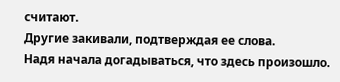считают.
Другие закивали, подтверждая ее слова.
Надя начала догадываться, что здесь произошло.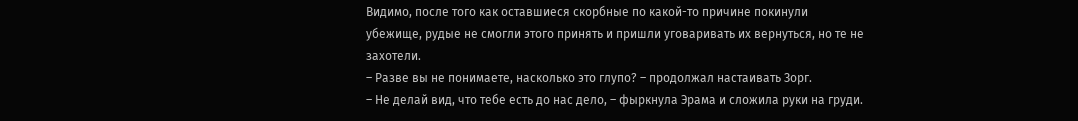Видимо, после того как оставшиеся скорбные по какой-то причине покинули убежище, рудые не смогли этого принять и пришли уговаривать их вернуться, но те не захотели.
– Разве вы не понимаете, насколько это глупо? – продолжал настаивать Зорг.
– Не делай вид, что тебе есть до нас дело, – фыркнула Эрама и сложила руки на груди.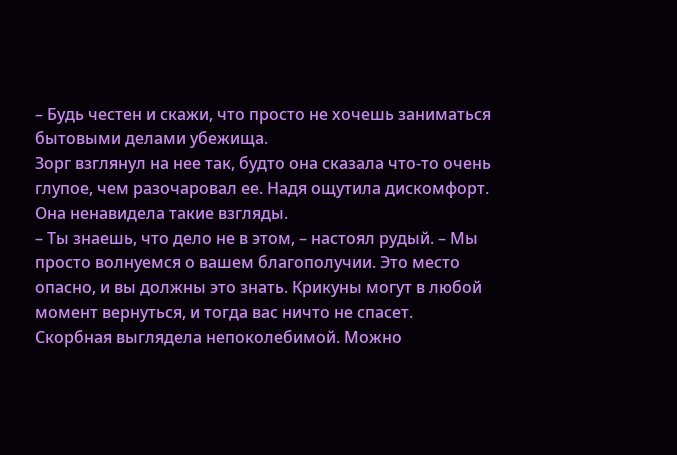– Будь честен и скажи, что просто не хочешь заниматься бытовыми делами убежища.
Зорг взглянул на нее так, будто она сказала что-то очень глупое, чем разочаровал ее. Надя ощутила дискомфорт. Она ненавидела такие взгляды.
– Ты знаешь, что дело не в этом, – настоял рудый. – Мы просто волнуемся о вашем благополучии. Это место опасно, и вы должны это знать. Крикуны могут в любой момент вернуться, и тогда вас ничто не спасет.
Скорбная выглядела непоколебимой. Можно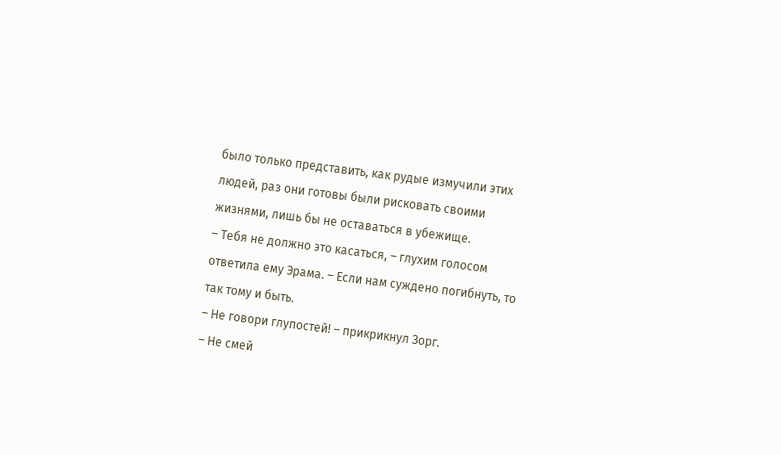было только представить, как рудые измучили этих людей, раз они готовы были рисковать своими жизнями, лишь бы не оставаться в убежище.
– Тебя не должно это касаться, – глухим голосом ответила ему Эрама. – Если нам суждено погибнуть, то так тому и быть.
– Не говори глупостей! – прикрикнул Зорг.
– Не смей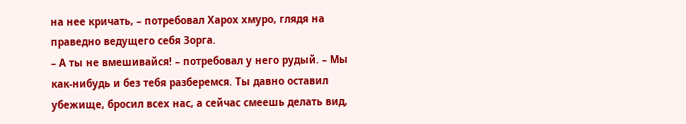на нее кричать, – потребовал Харох хмуро, глядя на праведно ведущего себя Зорга.
– А ты не вмешивайся! – потребовал у него рудый. – Мы как-нибудь и без тебя разберемся. Ты давно оставил убежище, бросил всех нас, а сейчас смеешь делать вид,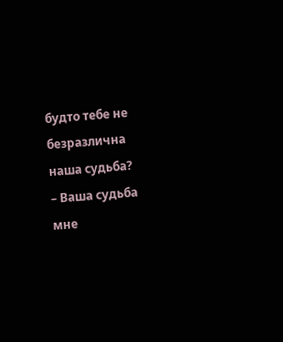будто тебе не безразлична наша судьба?
– Ваша судьба мне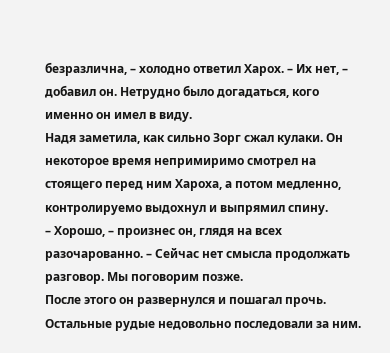безразлична, – холодно ответил Харох. – Их нет, – добавил он. Нетрудно было догадаться, кого именно он имел в виду.
Надя заметила, как сильно Зорг сжал кулаки. Он некоторое время непримиримо смотрел на стоящего перед ним Хароха, а потом медленно, контролируемо выдохнул и выпрямил спину.
– Хорошо, – произнес он, глядя на всех разочарованно. – Сейчас нет смысла продолжать разговор. Мы поговорим позже.
После этого он развернулся и пошагал прочь. Остальные рудые недовольно последовали за ним.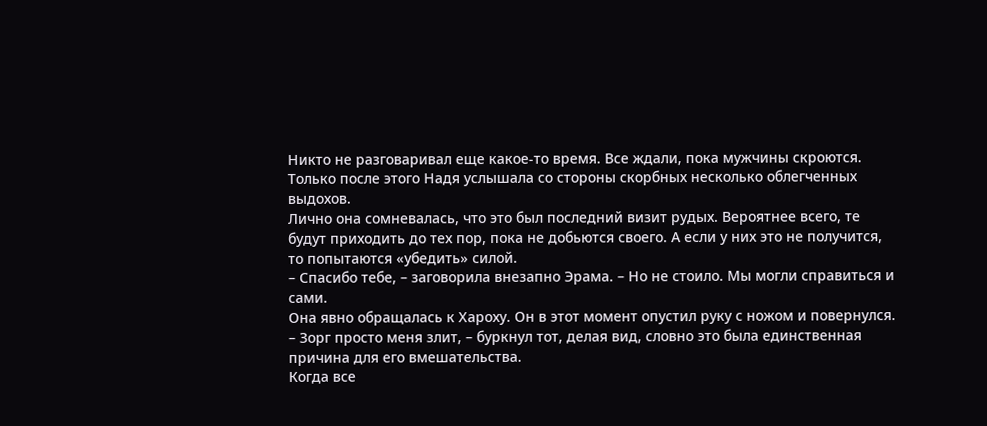Никто не разговаривал еще какое-то время. Все ждали, пока мужчины скроются. Только после этого Надя услышала со стороны скорбных несколько облегченных выдохов.
Лично она сомневалась, что это был последний визит рудых. Вероятнее всего, те будут приходить до тех пор, пока не добьются своего. А если у них это не получится, то попытаются «убедить» силой.
– Спасибо тебе, – заговорила внезапно Эрама. – Но не стоило. Мы могли справиться и сами.
Она явно обращалась к Хароху. Он в этот момент опустил руку с ножом и повернулся.
– Зорг просто меня злит, – буркнул тот, делая вид, словно это была единственная причина для его вмешательства.
Когда все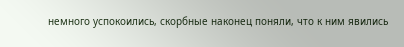немного успокоились, скорбные наконец поняли, что к ним явились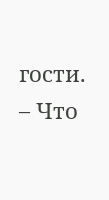гости.
– Что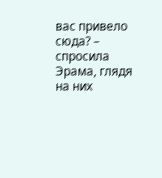вас привело сюда? – спросила Эрама, глядя на них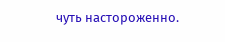чуть настороженно.